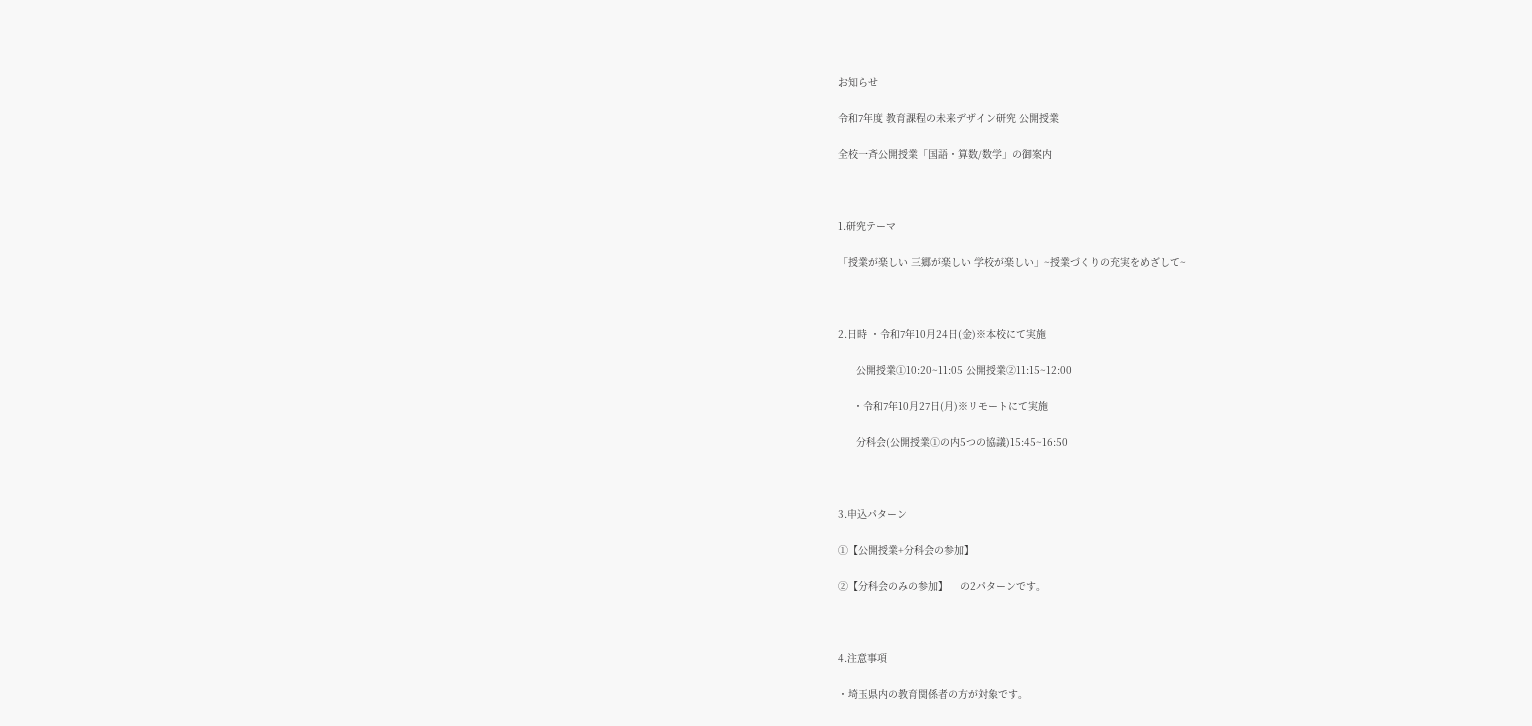お知らせ

令和7年度 教育課程の未来デザイン研究 公開授業

全校一斉公開授業「国語・算数/数学」の御案内



1.研究テーマ

「授業が楽しい 三郷が楽しい 学校が楽しい」~授業づくりの充実をめざして~



2.日時 ・令和7年10月24日(金)※本校にて実施

      公開授業①10:20~11:05 公開授業②11:15~12:00

     ・令和7年10月27日(月)※リモートにて実施

      分科会(公開授業①の内5つの協議)15:45~16:50



3.申込パターン

①【公開授業+分科会の参加】

②【分科会のみの参加】    の2パターンです。



4.注意事項

・埼玉県内の教育関係者の方が対象です。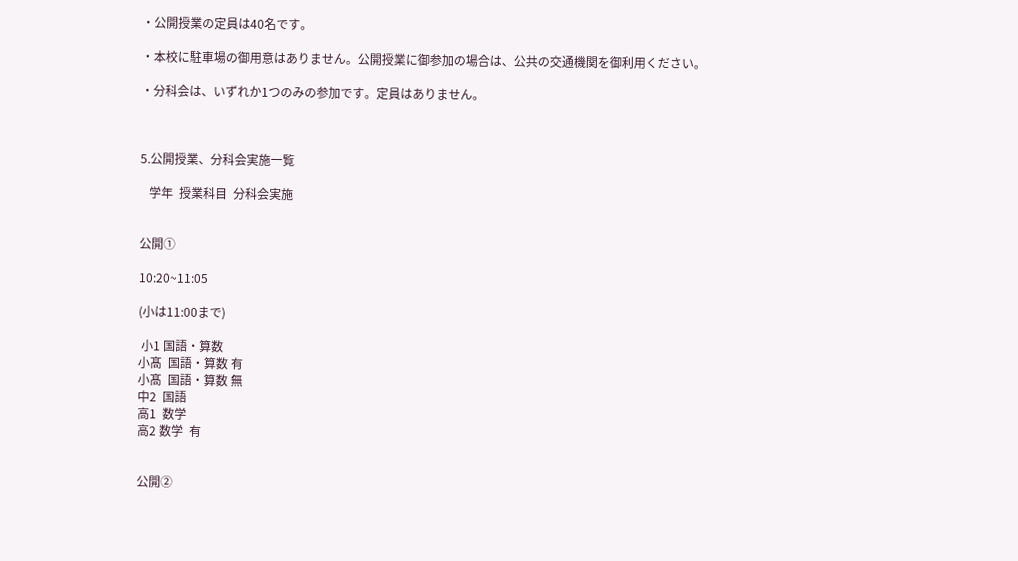・公開授業の定員は40名です。

・本校に駐車場の御用意はありません。公開授業に御参加の場合は、公共の交通機関を御利用ください。

・分科会は、いずれか1つのみの参加です。定員はありません。



5.公開授業、分科会実施一覧

   学年  授業科目  分科会実施


公開①

10:20~11:05

(小は11:00まで)

 小1 国語・算数
小髙  国語・算数 有
小髙  国語・算数 無
中2  国語
高1  数学
高2 数学  有


公開②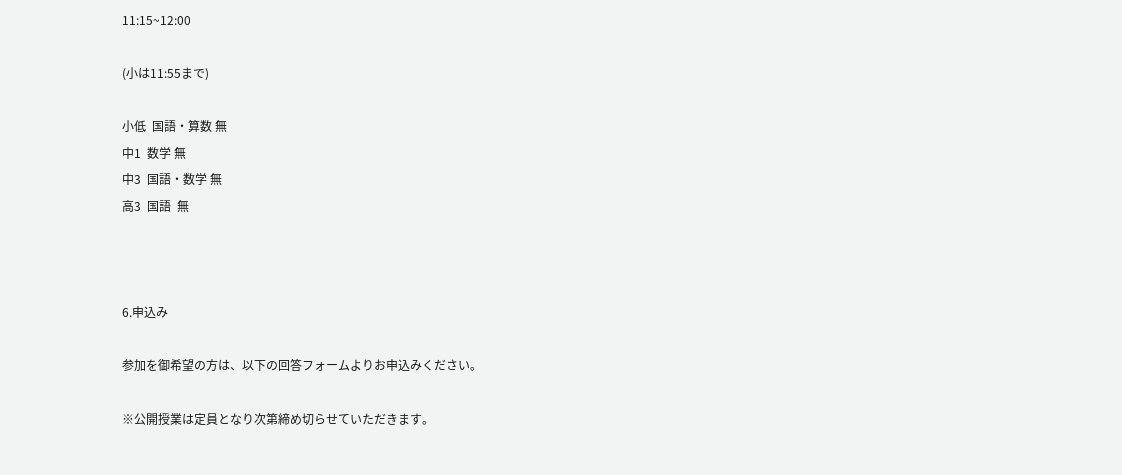11:15~12:00

(小は11:55まで)

小低  国語・算数 無
中1  数学 無
中3  国語・数学 無
高3  国語  無



6.申込み

参加を御希望の方は、以下の回答フォームよりお申込みください。

※公開授業は定員となり次第締め切らせていただきます。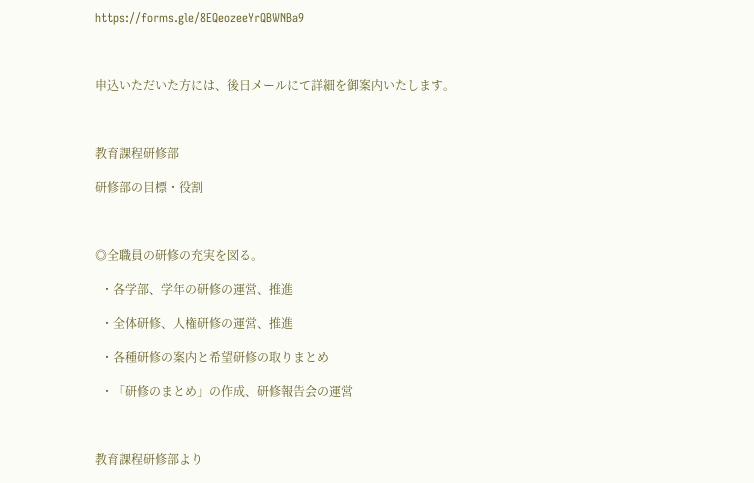https://forms.gle/8EQeozeeYrQBWNBa9



申込いただいた方には、後日メールにて詳細を御案内いたします。



教育課程研修部

研修部の目標・役割



◎全職員の研修の充実を図る。

  ・各学部、学年の研修の運営、推進

  ・全体研修、人権研修の運営、推進

  ・各種研修の案内と希望研修の取りまとめ

  ・「研修のまとめ」の作成、研修報告会の運営



教育課程研修部より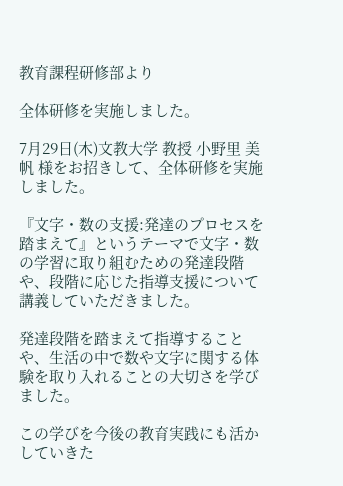教育課程研修部より

全体研修を実施しました。

7月29日(木)文教大学 教授 小野里 美帆 様をお招きして、全体研修を実施しました。

『文字・数の支援:発達のプロセスを踏まえて』というテーマで文字・数の学習に取り組むための発達段階や、段階に応じた指導支援について講義していただきました。

発達段階を踏まえて指導することや、生活の中で数や文字に関する体験を取り入れることの大切さを学びました。

この学びを今後の教育実践にも活かしていきた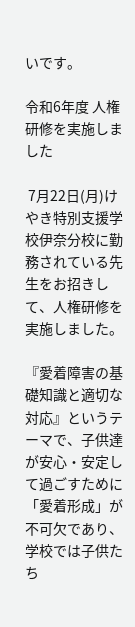いです。

令和6年度 人権研修を実施しました

 7月22日(月)けやき特別支援学校伊奈分校に勤務されている先生をお招きして、人権研修を実施しました。

『愛着障害の基礎知識と適切な対応』というテーマで、子供達が安心・安定して過ごすために「愛着形成」が不可欠であり、学校では子供たち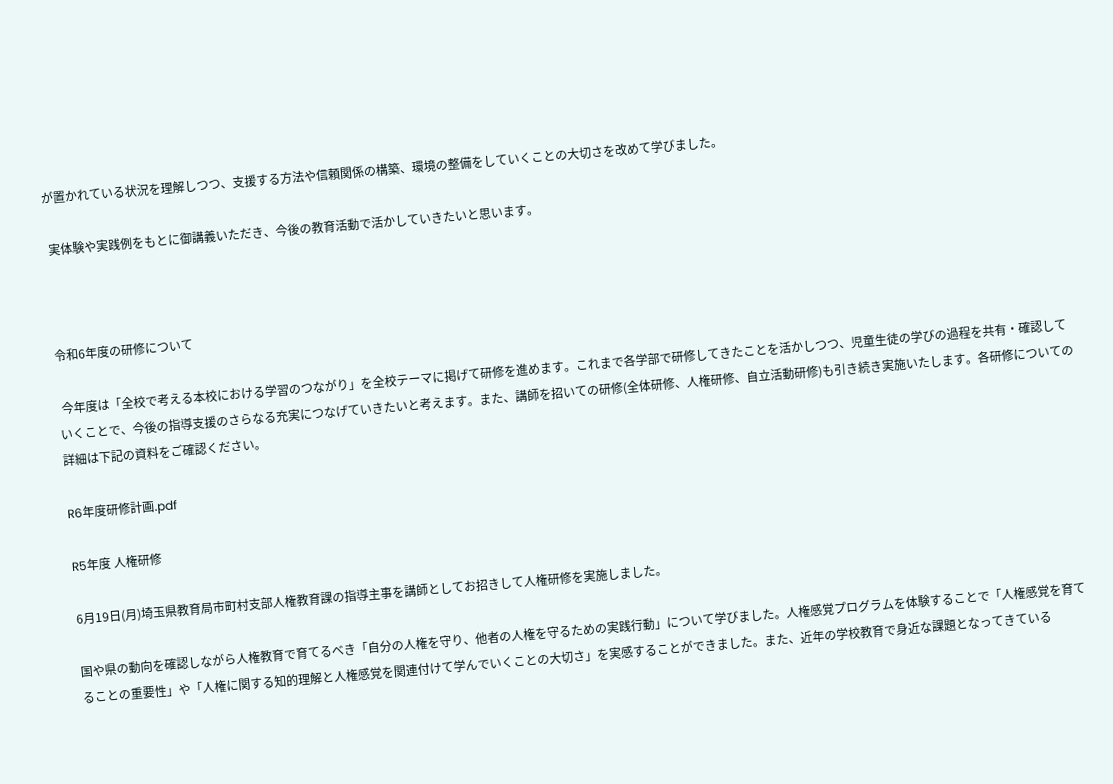が置かれている状況を理解しつつ、支援する方法や信頼関係の構築、環境の整備をしていくことの大切さを改めて学びました。

 実体験や実践例をもとに御講義いただき、今後の教育活動で活かしていきたいと思います。



令和6年度の研修について

 今年度は「全校で考える本校における学習のつながり」を全校テーマに掲げて研修を進めます。これまで各学部で研修してきたことを活かしつつ、児童生徒の学びの過程を共有・確認していくことで、今後の指導支援のさらなる充実につなげていきたいと考えます。また、講師を招いての研修(全体研修、人権研修、自立活動研修)も引き続き実施いたします。各研修についての詳細は下記の資料をご確認ください。

R6年度研修計画.pdf

R5年度 人権研修

6月19日(月)埼玉県教育局市町村支部人権教育課の指導主事を講師としてお招きして人権研修を実施しました。

国や県の動向を確認しながら人権教育で育てるべき「自分の人権を守り、他者の人権を守るための実践行動」について学びました。人権感覚プログラムを体験することで「人権感覚を育てることの重要性」や「人権に関する知的理解と人権感覚を関連付けて学んでいくことの大切さ」を実感することができました。また、近年の学校教育で身近な課題となってきている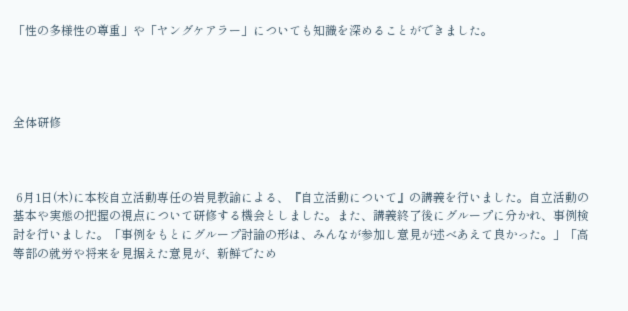「性の多様性の尊重」や「ヤングケアラー」についても知識を深めることができました。




全体研修



 6月1日(木)に本校自立活動専任の岩見教諭による、『自立活動について』の講義を行いました。自立活動の基本や実態の把握の視点について研修する機会としました。また、講義終了後にグループに分かれ、事例検討を行いました。「事例をもとにグループ討論の形は、みんなが参加し意見が述べあえて良かった。」「高等部の就労や将来を見据えた意見が、新鮮でため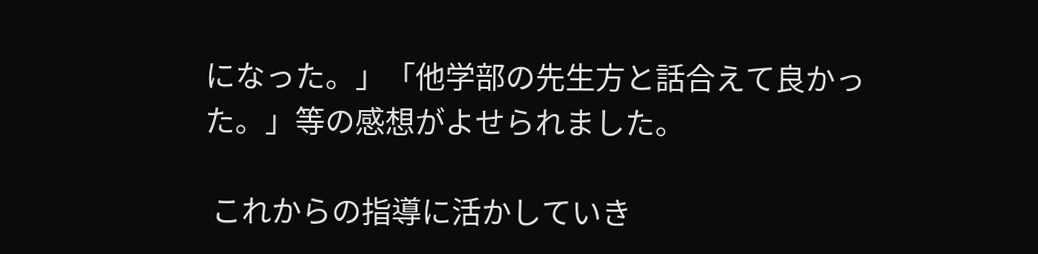になった。」「他学部の先生方と話合えて良かった。」等の感想がよせられました。

 これからの指導に活かしていき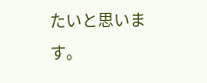たいと思います。